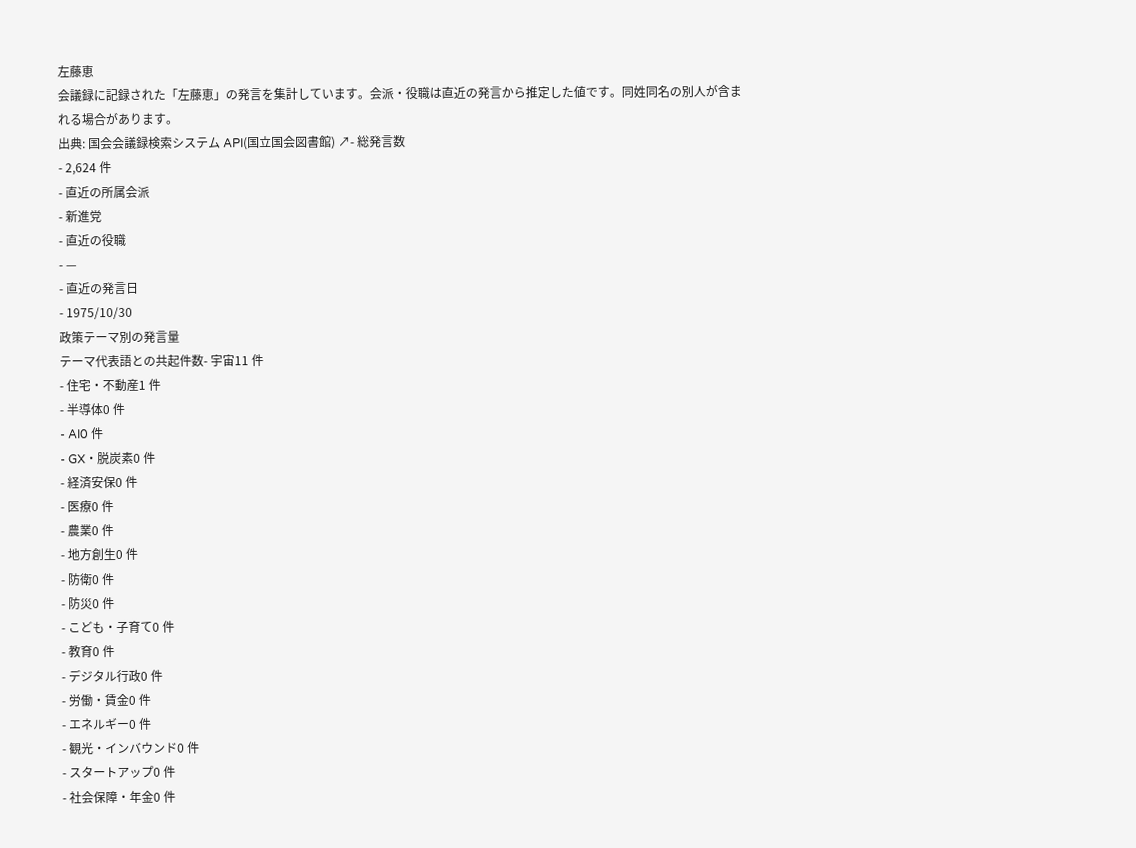左藤恵
会議録に記録された「左藤恵」の発言を集計しています。会派・役職は直近の発言から推定した値です。同姓同名の別人が含まれる場合があります。
出典: 国会会議録検索システム API(国立国会図書館) ↗- 総発言数
- 2,624 件
- 直近の所属会派
- 新進党
- 直近の役職
- —
- 直近の発言日
- 1975/10/30
政策テーマ別の発言量
テーマ代表語との共起件数- 宇宙11 件
- 住宅・不動産1 件
- 半導体0 件
- AI0 件
- GX・脱炭素0 件
- 経済安保0 件
- 医療0 件
- 農業0 件
- 地方創生0 件
- 防衛0 件
- 防災0 件
- こども・子育て0 件
- 教育0 件
- デジタル行政0 件
- 労働・賃金0 件
- エネルギー0 件
- 観光・インバウンド0 件
- スタートアップ0 件
- 社会保障・年金0 件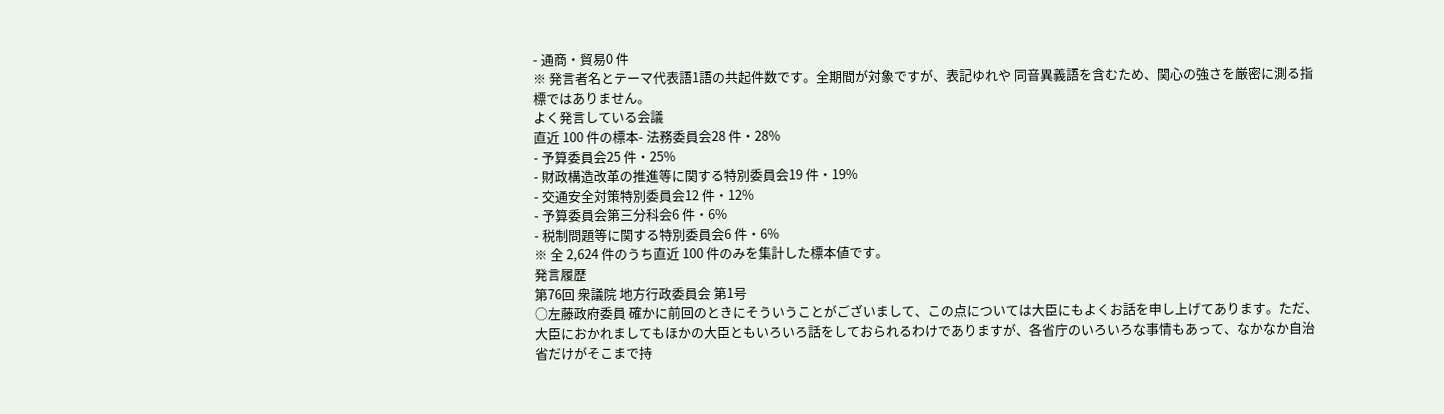- 通商・貿易0 件
※ 発言者名とテーマ代表語1語の共起件数です。全期間が対象ですが、表記ゆれや 同音異義語を含むため、関心の強さを厳密に測る指標ではありません。
よく発言している会議
直近 100 件の標本- 法務委員会28 件・28%
- 予算委員会25 件・25%
- 財政構造改革の推進等に関する特別委員会19 件・19%
- 交通安全対策特別委員会12 件・12%
- 予算委員会第三分科会6 件・6%
- 税制問題等に関する特別委員会6 件・6%
※ 全 2,624 件のうち直近 100 件のみを集計した標本値です。
発言履歴
第76回 衆議院 地方行政委員会 第1号
○左藤政府委員 確かに前回のときにそういうことがございまして、この点については大臣にもよくお話を申し上げてあります。ただ、大臣におかれましてもほかの大臣ともいろいろ話をしておられるわけでありますが、各省庁のいろいろな事情もあって、なかなか自治省だけがそこまで持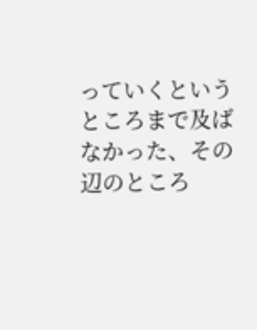っていくというところまで及ばなかった、その辺のところ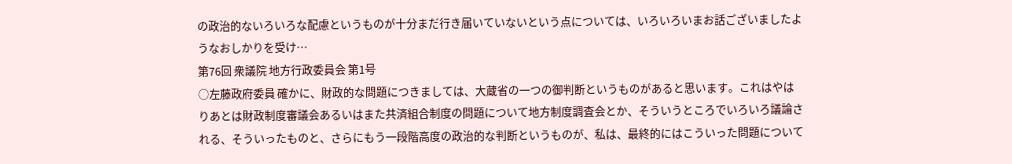の政治的ないろいろな配慮というものが十分まだ行き届いていないという点については、いろいろいまお話ございましたようなおしかりを受け…
第76回 衆議院 地方行政委員会 第1号
○左藤政府委員 確かに、財政的な問題につきましては、大蔵省の一つの御判断というものがあると思います。これはやはりあとは財政制度審議会あるいはまた共済組合制度の問題について地方制度調査会とか、そういうところでいろいろ議論される、そういったものと、さらにもう一段階高度の政治的な判断というものが、私は、最終的にはこういった問題について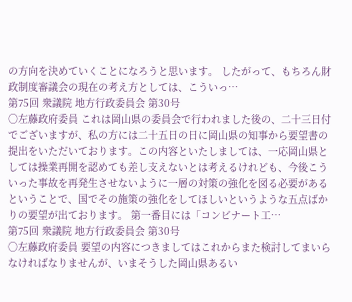の方向を決めていくことになろうと思います。 したがって、もちろん財政制度審議会の現在の考え方としては、こういっ…
第75回 衆議院 地方行政委員会 第30号
○左藤政府委員 これは岡山県の委員会で行われました後の、二十三日付でございますが、私の方には二十五日の日に岡山県の知事から要望書の提出をいただいております。この内容といたしましては、一応岡山県としては操業再開を認めても差し支えないとは考えるけれども、今後こういった事故を再発生させないように一層の対策の強化を図る必要があるということで、国でその施策の強化をしてほしいというような五点ばかりの要望が出ております。 第一番目には「コンビナート工…
第75回 衆議院 地方行政委員会 第30号
○左藤政府委員 要望の内容につきましてはこれからまた検討してまいらなければなりませんが、いまそうした岡山県あるい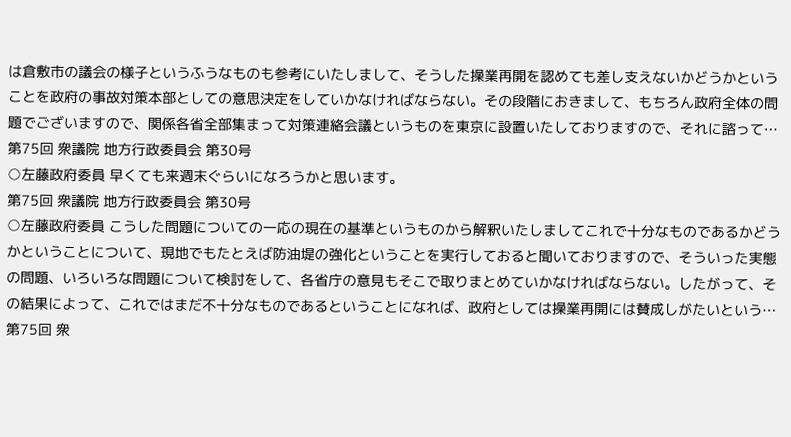は倉敷市の議会の様子というふうなものも参考にいたしまして、そうした操業再開を認めても差し支えないかどうかということを政府の事故対策本部としての意思決定をしていかなければならない。その段階におきまして、もちろん政府全体の問題でございますので、関係各省全部集まって対策連絡会議というものを東京に設置いたしておりますので、それに諮って…
第75回 衆議院 地方行政委員会 第30号
○左藤政府委員 早くても来週末ぐらいになろうかと思います。
第75回 衆議院 地方行政委員会 第30号
○左藤政府委員 こうした問題についての一応の現在の基準というものから解釈いたしましてこれで十分なものであるかどうかということについて、現地でもたとえば防油堤の強化ということを実行しておると聞いておりますので、そういった実態の問題、いろいろな問題について検討をして、各省庁の意見もそこで取りまとめていかなければならない。したがって、その結果によって、これではまだ不十分なものであるということになれば、政府としては操業再開には賛成しがたいという…
第75回 衆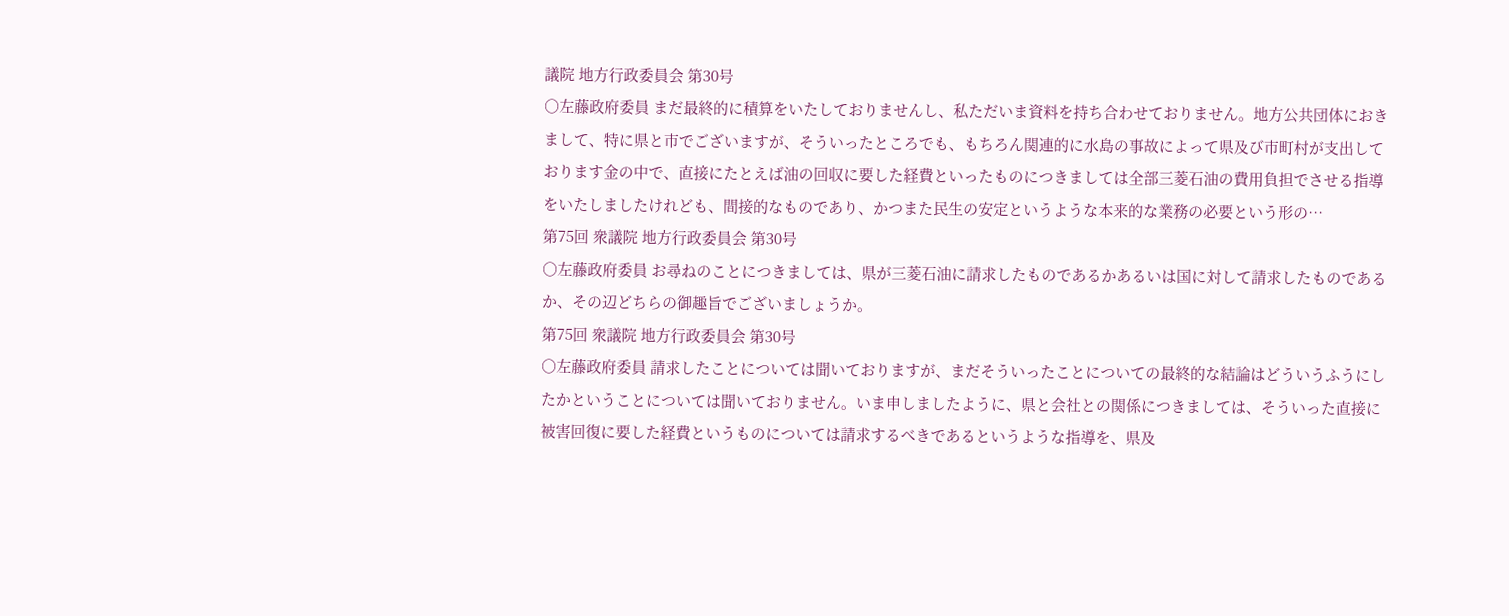議院 地方行政委員会 第30号
○左藤政府委員 まだ最終的に積算をいたしておりませんし、私ただいま資料を持ち合わせておりません。地方公共団体におきまして、特に県と市でございますが、そういったところでも、もちろん関連的に水島の事故によって県及び市町村が支出しております金の中で、直接にたとえば油の回収に要した経費といったものにつきましては全部三菱石油の費用負担でさせる指導をいたしましたけれども、間接的なものであり、かつまた民生の安定というような本来的な業務の必要という形の…
第75回 衆議院 地方行政委員会 第30号
○左藤政府委員 お尋ねのことにつきましては、県が三菱石油に請求したものであるかあるいは国に対して請求したものであるか、その辺どちらの御趣旨でございましょうか。
第75回 衆議院 地方行政委員会 第30号
○左藤政府委員 請求したことについては聞いておりますが、まだそういったことについての最終的な結論はどういうふうにしたかということについては聞いておりません。いま申しましたように、県と会社との関係につきましては、そういった直接に被害回復に要した経費というものについては請求するべきであるというような指導を、県及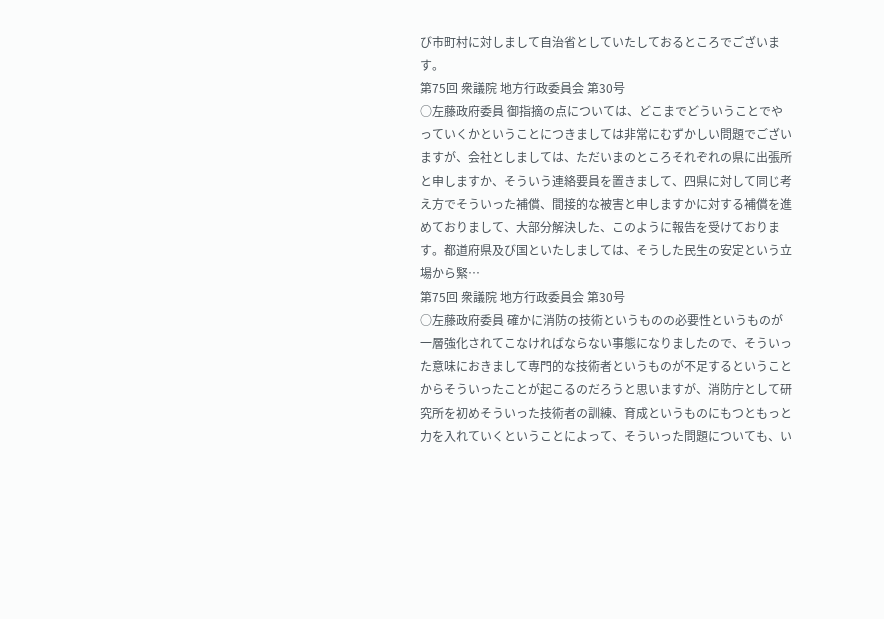び市町村に対しまして自治省としていたしておるところでございます。
第75回 衆議院 地方行政委員会 第30号
○左藤政府委員 御指摘の点については、どこまでどういうことでやっていくかということにつきましては非常にむずかしい問題でございますが、会社としましては、ただいまのところそれぞれの県に出張所と申しますか、そういう連絡要員を置きまして、四県に対して同じ考え方でそういった補償、間接的な被害と申しますかに対する補償を進めておりまして、大部分解決した、このように報告を受けております。都道府県及び国といたしましては、そうした民生の安定という立場から緊…
第75回 衆議院 地方行政委員会 第30号
○左藤政府委員 確かに消防の技術というものの必要性というものが一層強化されてこなければならない事態になりましたので、そういった意味におきまして専門的な技術者というものが不足するということからそういったことが起こるのだろうと思いますが、消防庁として研究所を初めそういった技術者の訓練、育成というものにもつともっと力を入れていくということによって、そういった問題についても、い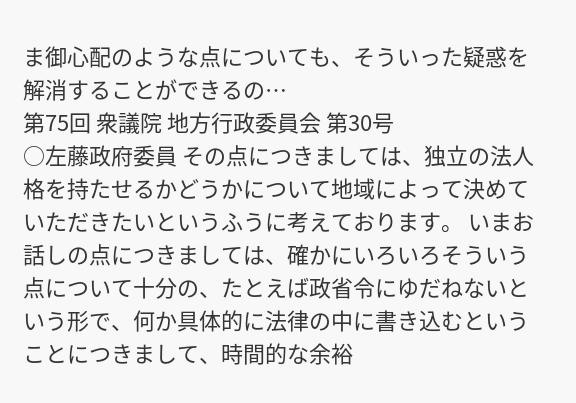ま御心配のような点についても、そういった疑惑を解消することができるの…
第75回 衆議院 地方行政委員会 第30号
○左藤政府委員 その点につきましては、独立の法人格を持たせるかどうかについて地域によって決めていただきたいというふうに考えております。 いまお話しの点につきましては、確かにいろいろそういう点について十分の、たとえば政省令にゆだねないという形で、何か具体的に法律の中に書き込むということにつきまして、時間的な余裕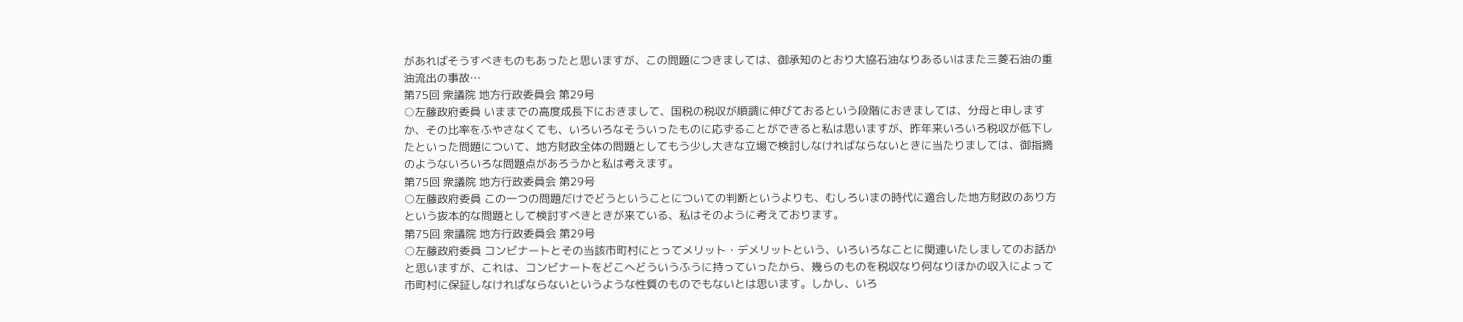があればそうすべきものもあったと思いますが、この問題につきましては、御承知のとおり大協石油なりあるいはまた三菱石油の重油流出の事故…
第75回 衆議院 地方行政委員会 第29号
○左藤政府委員 いままでの高度成長下におきまして、国税の税収が順調に伸びておるという段階におきましては、分母と申しますか、その比率をふやさなくても、いろいろなそういったものに応ずることができると私は思いますが、昨年来いろいろ税収が低下したといった問題について、地方財政全体の問題としてもう少し大きな立場で検討しなければならないときに当たりましては、御指摘のようないろいろな問題点があろうかと私は考えます。
第75回 衆議院 地方行政委員会 第29号
○左藤政府委員 この一つの問題だけでどうということについての判断というよりも、むしろいまの時代に適合した地方財政のあり方という抜本的な問題として検討すべきときが来ている、私はそのように考えております。
第75回 衆議院 地方行政委員会 第29号
○左藤政府委員 コンビナートとその当該市町村にとってメリット・デメリットという、いろいろなことに関連いたしましてのお話かと思いますが、これは、コンビナートをどこへどういうふうに持っていったから、幾らのものを税収なり何なりほかの収入によって市町村に保証しなければならないというような性質のものでもないとは思います。しかし、いろ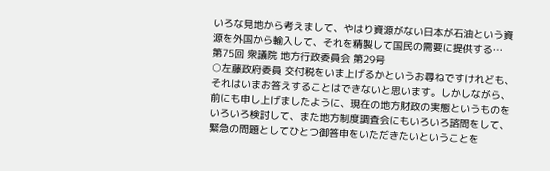いろな見地から考えまして、やはり資源がない日本が石油という資源を外国から輸入して、それを精製して国民の需要に提供する…
第75回 衆議院 地方行政委員会 第29号
○左藤政府委員 交付税をいま上げるかというお尋ねですけれども、それはいまお答えすることはできないと思います。しかしながら、前にも申し上げましたように、現在の地方財政の実態というものをいろいろ検討して、また地方制度調査会にもいろいろ諮問をして、緊急の問題としてひとつ御答申をいただきたいということを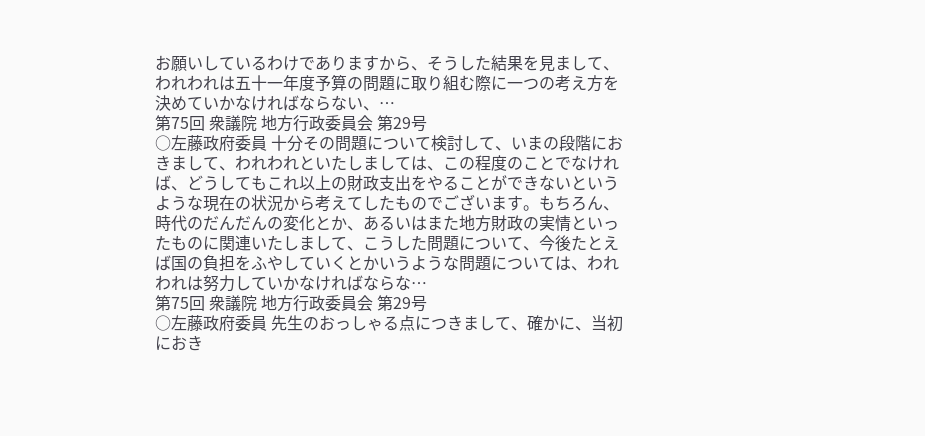お願いしているわけでありますから、そうした結果を見まして、われわれは五十一年度予算の問題に取り組む際に一つの考え方を決めていかなければならない、…
第75回 衆議院 地方行政委員会 第29号
○左藤政府委員 十分その問題について検討して、いまの段階におきまして、われわれといたしましては、この程度のことでなければ、どうしてもこれ以上の財政支出をやることができないというような現在の状況から考えてしたものでございます。もちろん、時代のだんだんの変化とか、あるいはまた地方財政の実情といったものに関連いたしまして、こうした問題について、今後たとえば国の負担をふやしていくとかいうような問題については、われわれは努力していかなければならな…
第75回 衆議院 地方行政委員会 第29号
○左藤政府委員 先生のおっしゃる点につきまして、確かに、当初におき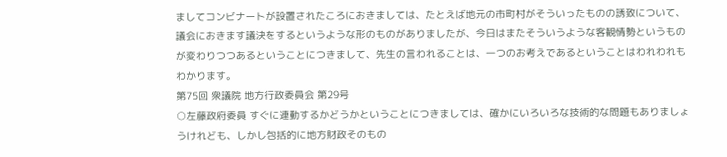ましてコンビナートが設置されたころにおきましては、たとえば地元の市町村がそういったものの誘致について、議会におきます議決をするというような形のものがありましたが、今日はまたそういうような客観情勢というものが変わりつつあるということにつきまして、先生の言われることは、一つのお考えであるということはわれわれもわかります。
第75回 衆議院 地方行政委員会 第29号
○左藤政府委員 すぐに連動するかどうかということにつきましては、確かにいろいろな技術的な問題もありましょうけれども、しかし包括的に地方財政そのもの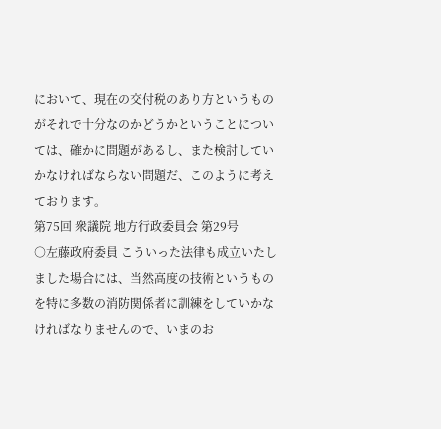において、現在の交付税のあり方というものがそれで十分なのかどうかということについては、確かに問題があるし、また検討していかなければならない問題だ、このように考えております。
第75回 衆議院 地方行政委員会 第29号
○左藤政府委員 こういった法律も成立いたしました場合には、当然高度の技術というものを特に多数の消防関係者に訓練をしていかなければなりませんので、いまのお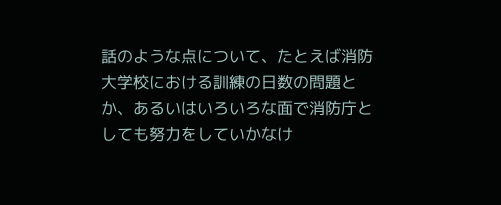話のような点について、たとえば消防大学校における訓練の日数の問題とか、あるいはいろいろな面で消防庁としても努力をしていかなけ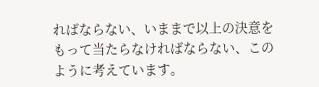ればならない、いままで以上の決意をもって当たらなければならない、このように考えています。